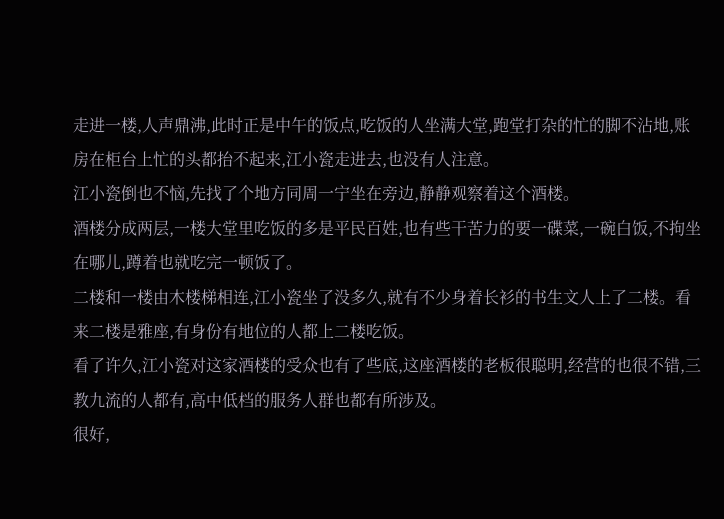走进一楼,人声鼎沸,此时正是中午的饭点,吃饭的人坐满大堂,跑堂打杂的忙的脚不沾地,账房在柜台上忙的头都抬不起来,江小瓷走进去,也没有人注意。
江小瓷倒也不恼,先找了个地方同周一宁坐在旁边,静静观察着这个酒楼。
酒楼分成两层,一楼大堂里吃饭的多是平民百姓,也有些干苦力的要一碟菜,一碗白饭,不拘坐在哪儿,蹲着也就吃完一顿饭了。
二楼和一楼由木楼梯相连,江小瓷坐了没多久,就有不少身着长衫的书生文人上了二楼。看来二楼是雅座,有身份有地位的人都上二楼吃饭。
看了许久,江小瓷对这家酒楼的受众也有了些底,这座酒楼的老板很聪明,经营的也很不错,三教九流的人都有,高中低档的服务人群也都有所涉及。
很好,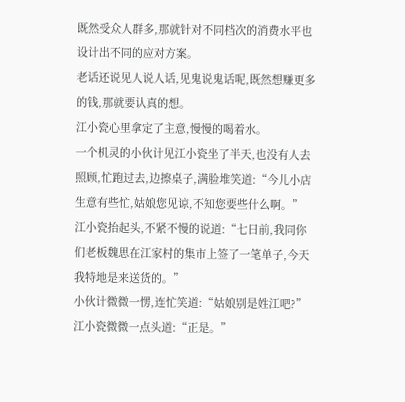既然受众人群多,那就针对不同档次的消费水平也设计出不同的应对方案。
老话还说见人说人话,见鬼说鬼话呢,既然想赚更多的钱,那就要认真的想。
江小瓷心里拿定了主意,慢慢的喝着水。
一个机灵的小伙计见江小瓷坐了半天,也没有人去照顾,忙跑过去,边擦桌子,满脸堆笑道:“今儿小店生意有些忙,姑娘您见谅,不知您要些什么啊。”
江小瓷抬起头,不紧不慢的说道:“七日前,我同你们老板魏思在江家村的集市上签了一笔单子,今天我特地是来送货的。”
小伙计微微一愣,连忙笑道:“姑娘别是姓江吧?”
江小瓷微微一点头道:“正是。”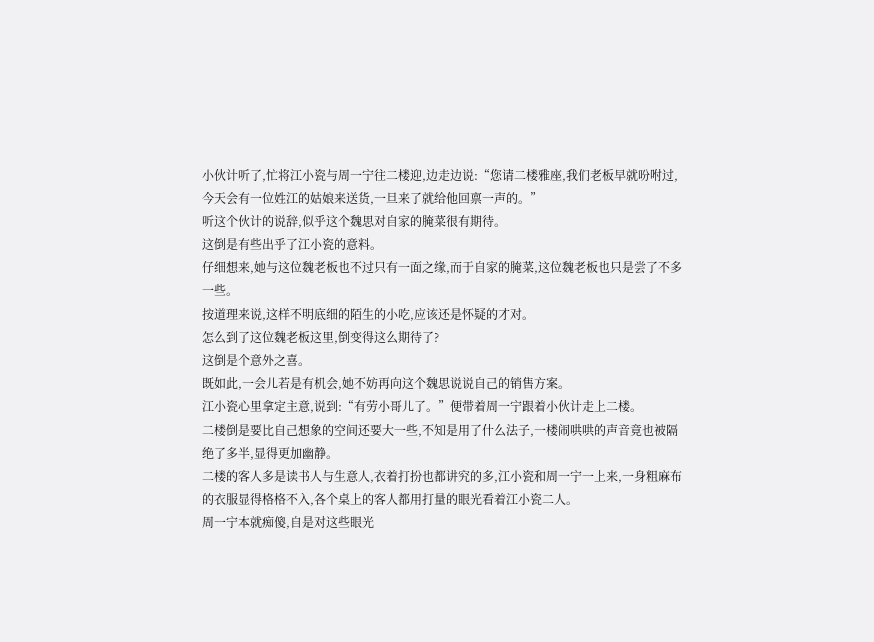小伙计听了,忙将江小瓷与周一宁往二楼迎,边走边说:“您请二楼雅座,我们老板早就吩咐过,今天会有一位姓江的姑娘来送货,一旦来了就给他回禀一声的。”
听这个伙计的说辞,似乎这个魏思对自家的腌菜很有期待。
这倒是有些出乎了江小瓷的意料。
仔细想来,她与这位魏老板也不过只有一面之缘,而于自家的腌菜,这位魏老板也只是尝了不多一些。
按道理来说,这样不明底细的陌生的小吃,应该还是怀疑的才对。
怎么到了这位魏老板这里,倒变得这么期待了?
这倒是个意外之喜。
既如此,一会儿若是有机会,她不妨再向这个魏思说说自己的销售方案。
江小瓷心里拿定主意,说到:“有劳小哥儿了。”便带着周一宁跟着小伙计走上二楼。
二楼倒是要比自己想象的空间还要大一些,不知是用了什么法子,一楼闹哄哄的声音竟也被隔绝了多半,显得更加幽静。
二楼的客人多是读书人与生意人,衣着打扮也都讲究的多,江小瓷和周一宁一上来,一身粗麻布的衣服显得格格不入,各个桌上的客人都用打量的眼光看着江小瓷二人。
周一宁本就痴傻,自是对这些眼光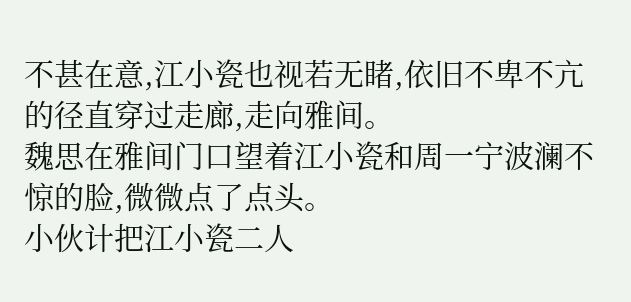不甚在意,江小瓷也视若无睹,依旧不卑不亢的径直穿过走廊,走向雅间。
魏思在雅间门口望着江小瓷和周一宁波澜不惊的脸,微微点了点头。
小伙计把江小瓷二人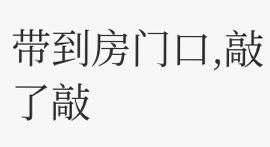带到房门口,敲了敲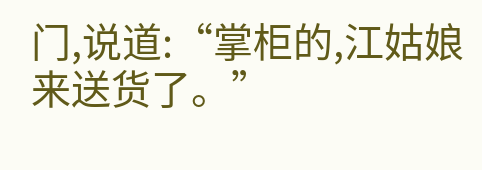门,说道:“掌柜的,江姑娘来送货了。”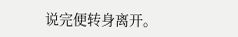说完便转身离开。